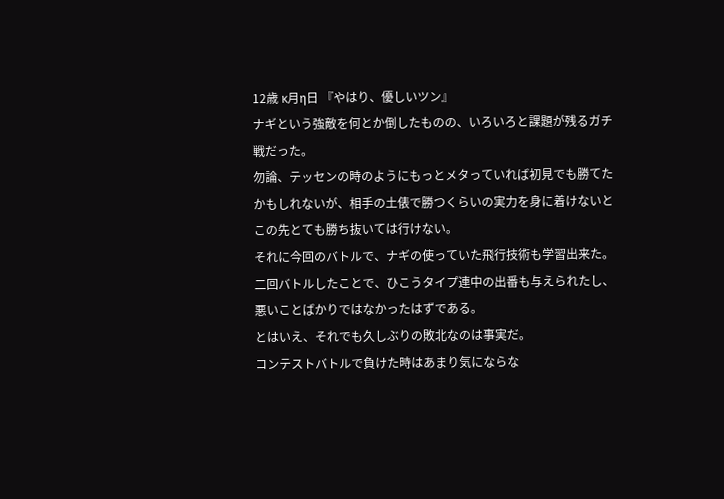12歳 κ月η日 『やはり、優しいツン』
ナギという強敵を何とか倒したものの、いろいろと課題が残るガチ戦だった。
勿論、テッセンの時のようにもっとメタっていれば初見でも勝てたかもしれないが、相手の土俵で勝つくらいの実力を身に着けないとこの先とても勝ち抜いては行けない。
それに今回のバトルで、ナギの使っていた飛行技術も学習出来た。二回バトルしたことで、ひこうタイプ連中の出番も与えられたし、悪いことばかりではなかったはずである。
とはいえ、それでも久しぶりの敗北なのは事実だ。
コンテストバトルで負けた時はあまり気にならな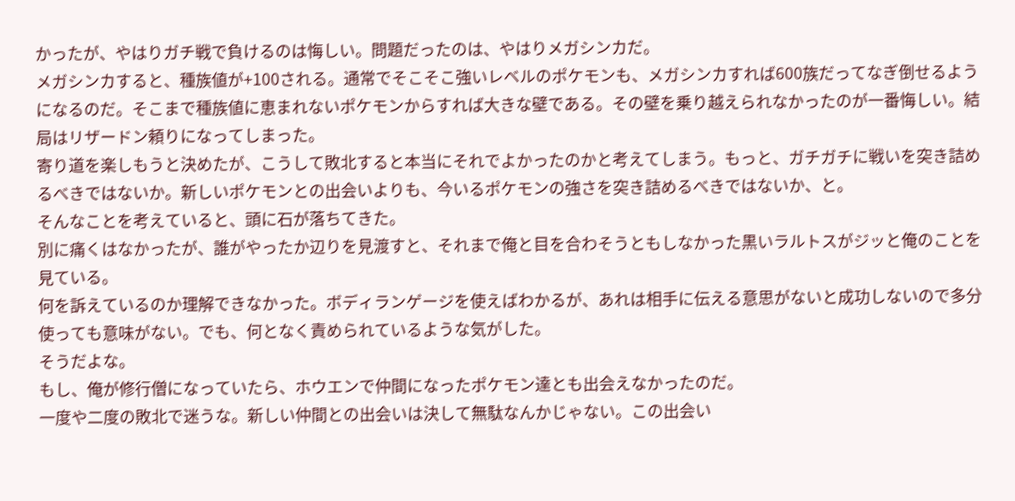かったが、やはりガチ戦で負けるのは悔しい。問題だったのは、やはりメガシンカだ。
メガシンカすると、種族値が+100される。通常でそこそこ強いレベルのポケモンも、メガシンカすれば600族だってなぎ倒せるようになるのだ。そこまで種族値に恵まれないポケモンからすれば大きな壁である。その壁を乗り越えられなかったのが一番悔しい。結局はリザードン頼りになってしまった。
寄り道を楽しもうと決めたが、こうして敗北すると本当にそれでよかったのかと考えてしまう。もっと、ガチガチに戦いを突き詰めるべきではないか。新しいポケモンとの出会いよりも、今いるポケモンの強さを突き詰めるべきではないか、と。
そんなことを考えていると、頭に石が落ちてきた。
別に痛くはなかったが、誰がやったか辺りを見渡すと、それまで俺と目を合わそうともしなかった黒いラルトスがジッと俺のことを見ている。
何を訴えているのか理解できなかった。ボディランゲージを使えばわかるが、あれは相手に伝える意思がないと成功しないので多分使っても意味がない。でも、何となく責められているような気がした。
そうだよな。
もし、俺が修行僧になっていたら、ホウエンで仲間になったポケモン達とも出会えなかったのだ。
一度や二度の敗北で迷うな。新しい仲間との出会いは決して無駄なんかじゃない。この出会い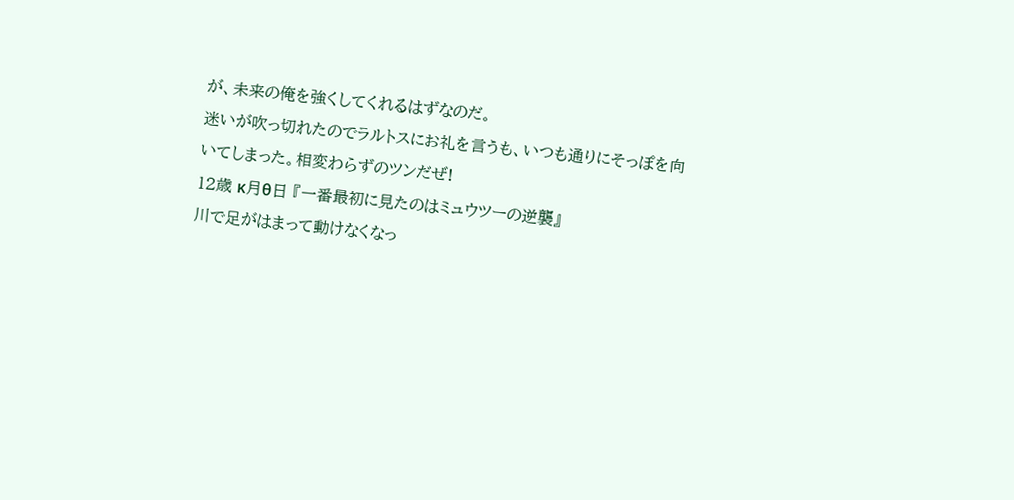が、未来の俺を強くしてくれるはずなのだ。
迷いが吹っ切れたのでラルトスにお礼を言うも、いつも通りにそっぽを向いてしまった。相変わらずのツンだぜ!
12歳 κ月θ日 『一番最初に見たのはミュウツーの逆襲』
川で足がはまって動けなくなっ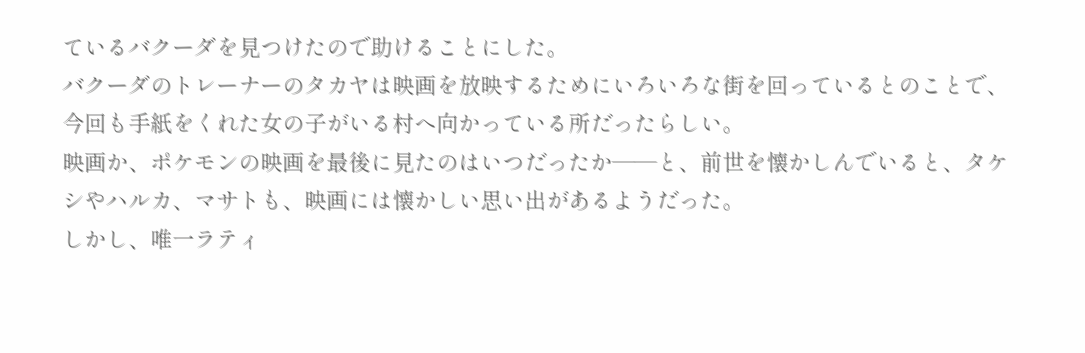ているバクーダを見つけたので助けることにした。
バクーダのトレーナーのタカヤは映画を放映するためにいろいろな街を回っているとのことで、今回も手紙をくれた女の子がいる村へ向かっている所だったらしい。
映画か、ポケモンの映画を最後に見たのはいつだったか――と、前世を懐かしんでいると、タケシやハルカ、マサトも、映画には懐かしい思い出があるようだった。
しかし、唯一ラティ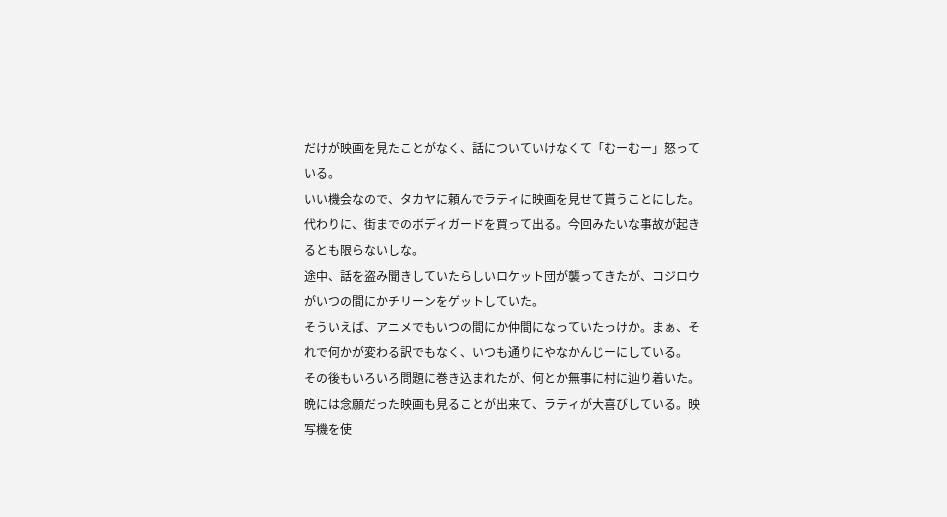だけが映画を見たことがなく、話についていけなくて「むーむー」怒っている。
いい機会なので、タカヤに頼んでラティに映画を見せて貰うことにした。代わりに、街までのボディガードを買って出る。今回みたいな事故が起きるとも限らないしな。
途中、話を盗み聞きしていたらしいロケット団が襲ってきたが、コジロウがいつの間にかチリーンをゲットしていた。
そういえば、アニメでもいつの間にか仲間になっていたっけか。まぁ、それで何かが変わる訳でもなく、いつも通りにやなかんじーにしている。
その後もいろいろ問題に巻き込まれたが、何とか無事に村に辿り着いた。晩には念願だった映画も見ることが出来て、ラティが大喜びしている。映写機を使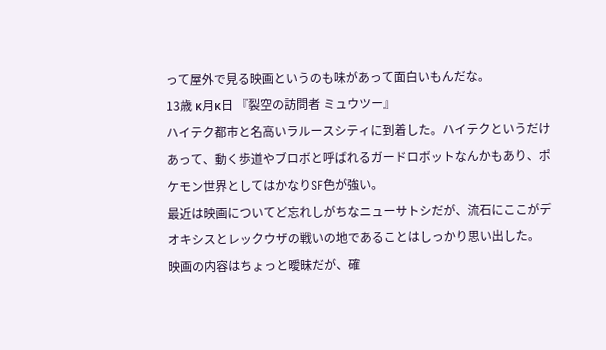って屋外で見る映画というのも味があって面白いもんだな。
13歳 κ月κ日 『裂空の訪問者 ミュウツー』
ハイテク都市と名高いラルースシティに到着した。ハイテクというだけあって、動く歩道やブロボと呼ばれるガードロボットなんかもあり、ポケモン世界としてはかなりSF色が強い。
最近は映画についてど忘れしがちなニューサトシだが、流石にここがデオキシスとレックウザの戦いの地であることはしっかり思い出した。
映画の内容はちょっと曖昧だが、確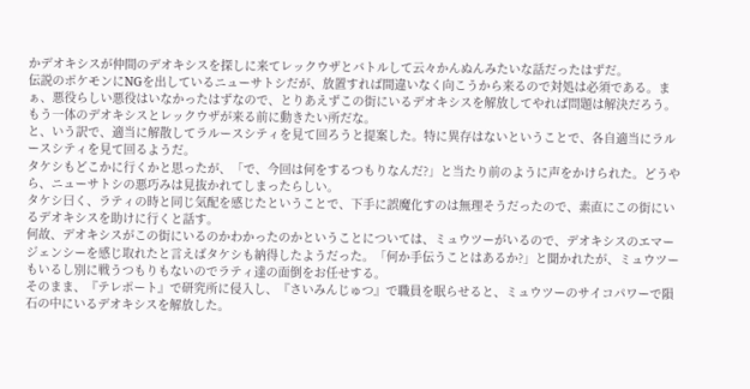かデオキシスが仲間のデオキシスを探しに来てレックウザとバトルして云々かんぬんみたいな話だったはずだ。
伝説のポケモンにNGを出しているニューサトシだが、放置すれば間違いなく向こうから来るので対処は必須である。まぁ、悪役らしい悪役はいなかったはずなので、とりあえずこの街にいるデオキシスを解放してやれば問題は解決だろう。もう一体のデオキシスとレックウザが来る前に動きたい所だな。
と、いう訳で、適当に解散してラルースシティを見て回ろうと提案した。特に異存はないということで、各自適当にラルースシティを見て回るようだ。
タケシもどこかに行くかと思ったが、「で、今回は何をするつもりなんだ?」と当たり前のように声をかけられた。どうやら、ニューサトシの悪巧みは見抜かれてしまったらしい。
タケシ曰く、ラティの時と同じ気配を感じたということで、下手に誤魔化すのは無理そうだったので、素直にこの街にいるデオキシスを助けに行くと話す。
何故、デオキシスがこの街にいるのかわかったのかということについては、ミュウツーがいるので、デオキシスのエマージェンシーを感じ取れたと言えばタケシも納得したようだった。「何か手伝うことはあるか?」と聞かれたが、ミュウツーもいるし別に戦うつもりもないのでラティ達の面倒をお任せする。
そのまま、『テレポート』で研究所に侵入し、『さいみんじゅつ』で職員を眠らせると、ミュウツーのサイコパワーで隕石の中にいるデオキシスを解放した。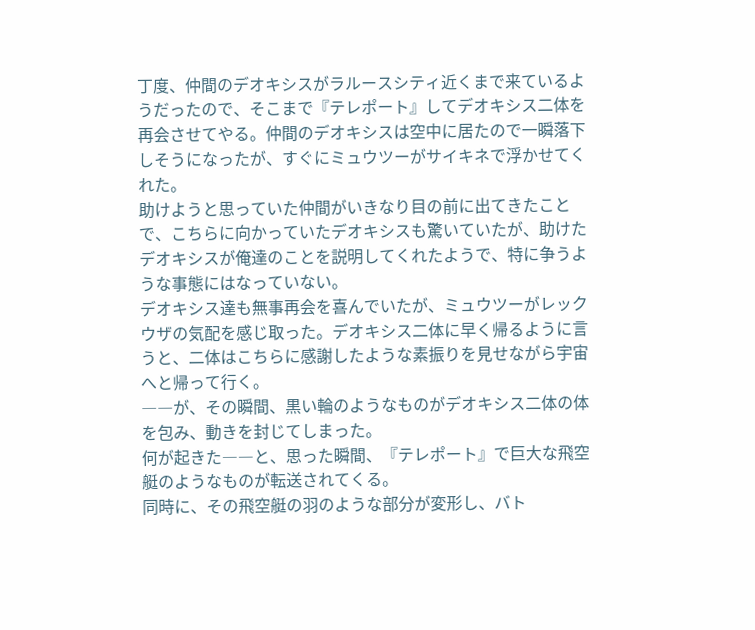丁度、仲間のデオキシスがラルースシティ近くまで来ているようだったので、そこまで『テレポート』してデオキシス二体を再会させてやる。仲間のデオキシスは空中に居たので一瞬落下しそうになったが、すぐにミュウツーがサイキネで浮かせてくれた。
助けようと思っていた仲間がいきなり目の前に出てきたことで、こちらに向かっていたデオキシスも驚いていたが、助けたデオキシスが俺達のことを説明してくれたようで、特に争うような事態にはなっていない。
デオキシス達も無事再会を喜んでいたが、ミュウツーがレックウザの気配を感じ取った。デオキシス二体に早く帰るように言うと、二体はこちらに感謝したような素振りを見せながら宇宙へと帰って行く。
――が、その瞬間、黒い輪のようなものがデオキシス二体の体を包み、動きを封じてしまった。
何が起きた――と、思った瞬間、『テレポート』で巨大な飛空艇のようなものが転送されてくる。
同時に、その飛空艇の羽のような部分が変形し、バト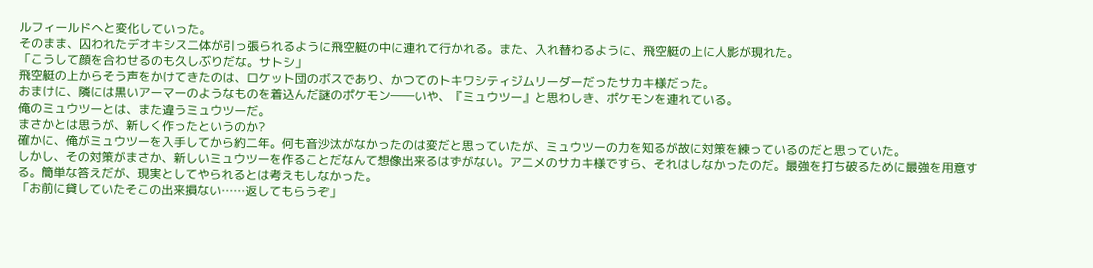ルフィールドへと変化していった。
そのまま、囚われたデオキシス二体が引っ張られるように飛空艇の中に連れて行かれる。また、入れ替わるように、飛空艇の上に人影が現れた。
「こうして顔を合わせるのも久しぶりだな。サトシ」
飛空艇の上からそう声をかけてきたのは、ロケット団のボスであり、かつてのトキワシティジムリーダーだったサカキ様だった。
おまけに、隣には黒いアーマーのようなものを着込んだ謎のポケモン――いや、『ミュウツー』と思わしき、ポケモンを連れている。
俺のミュウツーとは、また違うミュウツーだ。
まさかとは思うが、新しく作ったというのか?
確かに、俺がミュウツーを入手してから約二年。何も音沙汰がなかったのは変だと思っていたが、ミュウツーの力を知るが故に対策を練っているのだと思っていた。
しかし、その対策がまさか、新しいミュウツーを作ることだなんて想像出来るはずがない。アニメのサカキ様ですら、それはしなかったのだ。最強を打ち破るために最強を用意する。簡単な答えだが、現実としてやられるとは考えもしなかった。
「お前に貸していたそこの出来損ない……返してもらうぞ」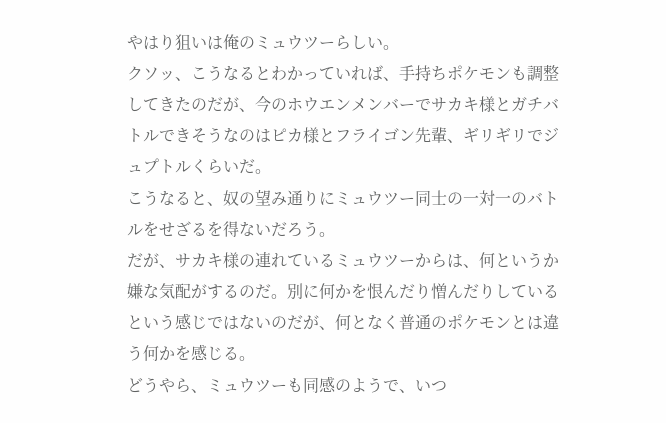やはり狙いは俺のミュウツーらしい。
クソッ、こうなるとわかっていれば、手持ちポケモンも調整してきたのだが、今のホウエンメンバーでサカキ様とガチバトルできそうなのはピカ様とフライゴン先輩、ギリギリでジュプトルくらいだ。
こうなると、奴の望み通りにミュウツー同士の一対一のバトルをせざるを得ないだろう。
だが、サカキ様の連れているミュウツーからは、何というか嫌な気配がするのだ。別に何かを恨んだり憎んだりしているという感じではないのだが、何となく普通のポケモンとは違う何かを感じる。
どうやら、ミュウツーも同感のようで、いつ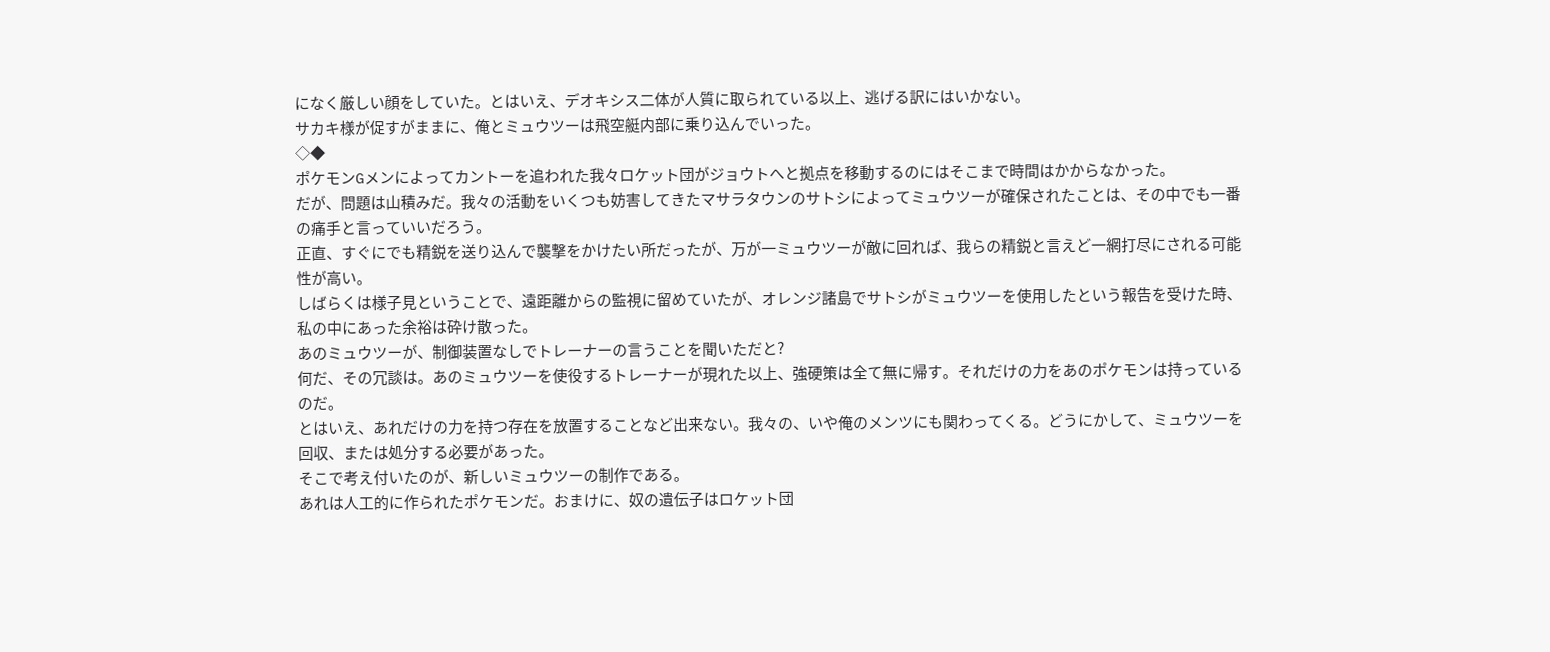になく厳しい顔をしていた。とはいえ、デオキシス二体が人質に取られている以上、逃げる訳にはいかない。
サカキ様が促すがままに、俺とミュウツーは飛空艇内部に乗り込んでいった。
◇◆
ポケモンGメンによってカントーを追われた我々ロケット団がジョウトへと拠点を移動するのにはそこまで時間はかからなかった。
だが、問題は山積みだ。我々の活動をいくつも妨害してきたマサラタウンのサトシによってミュウツーが確保されたことは、その中でも一番の痛手と言っていいだろう。
正直、すぐにでも精鋭を送り込んで襲撃をかけたい所だったが、万が一ミュウツーが敵に回れば、我らの精鋭と言えど一網打尽にされる可能性が高い。
しばらくは様子見ということで、遠距離からの監視に留めていたが、オレンジ諸島でサトシがミュウツーを使用したという報告を受けた時、私の中にあった余裕は砕け散った。
あのミュウツーが、制御装置なしでトレーナーの言うことを聞いただと?
何だ、その冗談は。あのミュウツーを使役するトレーナーが現れた以上、強硬策は全て無に帰す。それだけの力をあのポケモンは持っているのだ。
とはいえ、あれだけの力を持つ存在を放置することなど出来ない。我々の、いや俺のメンツにも関わってくる。どうにかして、ミュウツーを回収、または処分する必要があった。
そこで考え付いたのが、新しいミュウツーの制作である。
あれは人工的に作られたポケモンだ。おまけに、奴の遺伝子はロケット団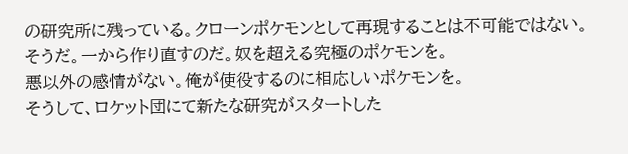の研究所に残っている。クローンポケモンとして再現することは不可能ではない。
そうだ。一から作り直すのだ。奴を超える究極のポケモンを。
悪以外の感情がない。俺が使役するのに相応しいポケモンを。
そうして、ロケット団にて新たな研究がスタートした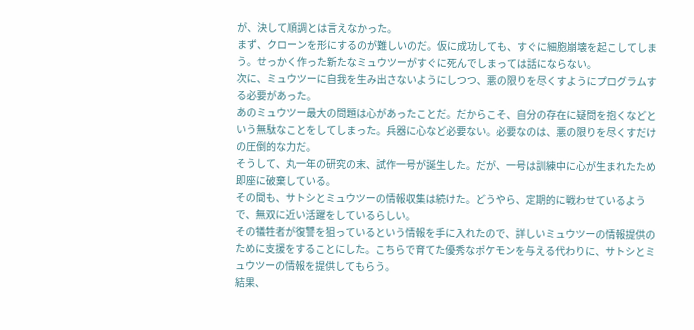が、決して順調とは言えなかった。
まず、クローンを形にするのが難しいのだ。仮に成功しても、すぐに細胞崩壊を起こしてしまう。せっかく作った新たなミュウツーがすぐに死んでしまっては話にならない。
次に、ミュウツーに自我を生み出さないようにしつつ、悪の限りを尽くすようにプログラムする必要があった。
あのミュウツー最大の問題は心があったことだ。だからこそ、自分の存在に疑問を抱くなどという無駄なことをしてしまった。兵器に心など必要ない。必要なのは、悪の限りを尽くすだけの圧倒的な力だ。
そうして、丸一年の研究の末、試作一号が誕生した。だが、一号は訓練中に心が生まれたため即座に破棄している。
その間も、サトシとミュウツーの情報収集は続けた。どうやら、定期的に戦わせているようで、無双に近い活躍をしているらしい。
その犠牲者が復讐を狙っているという情報を手に入れたので、詳しいミュウツーの情報提供のために支援をすることにした。こちらで育てた優秀なポケモンを与える代わりに、サトシとミュウツーの情報を提供してもらう。
結果、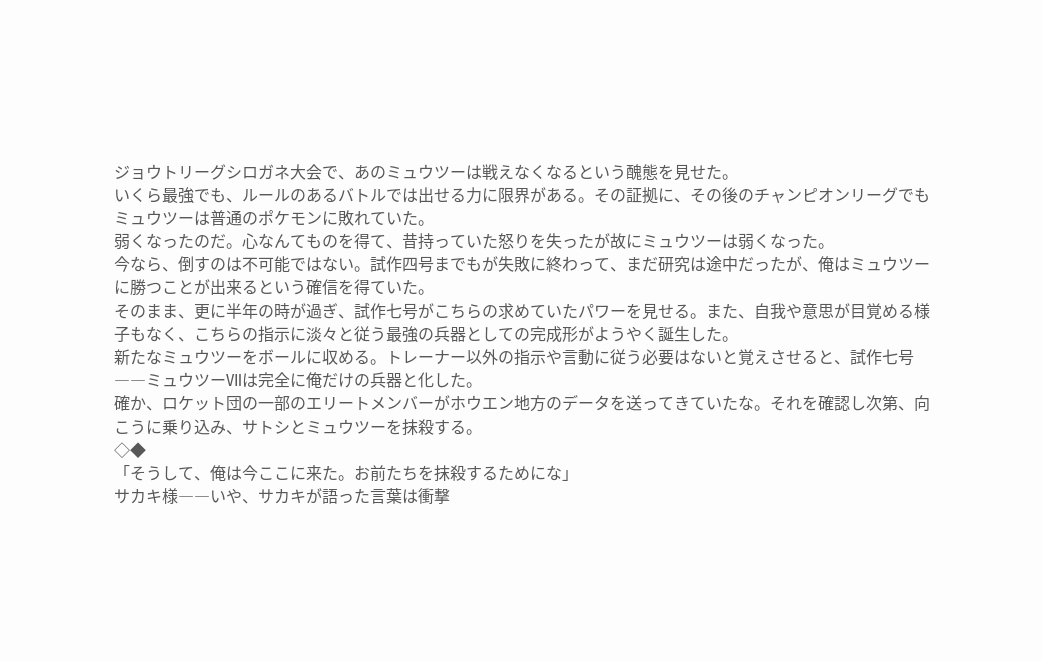ジョウトリーグシロガネ大会で、あのミュウツーは戦えなくなるという醜態を見せた。
いくら最強でも、ルールのあるバトルでは出せる力に限界がある。その証拠に、その後のチャンピオンリーグでもミュウツーは普通のポケモンに敗れていた。
弱くなったのだ。心なんてものを得て、昔持っていた怒りを失ったが故にミュウツーは弱くなった。
今なら、倒すのは不可能ではない。試作四号までもが失敗に終わって、まだ研究は途中だったが、俺はミュウツーに勝つことが出来るという確信を得ていた。
そのまま、更に半年の時が過ぎ、試作七号がこちらの求めていたパワーを見せる。また、自我や意思が目覚める様子もなく、こちらの指示に淡々と従う最強の兵器としての完成形がようやく誕生した。
新たなミュウツーをボールに収める。トレーナー以外の指示や言動に従う必要はないと覚えさせると、試作七号――ミュウツーⅦは完全に俺だけの兵器と化した。
確か、ロケット団の一部のエリートメンバーがホウエン地方のデータを送ってきていたな。それを確認し次第、向こうに乗り込み、サトシとミュウツーを抹殺する。
◇◆
「そうして、俺は今ここに来た。お前たちを抹殺するためにな」
サカキ様――いや、サカキが語った言葉は衝撃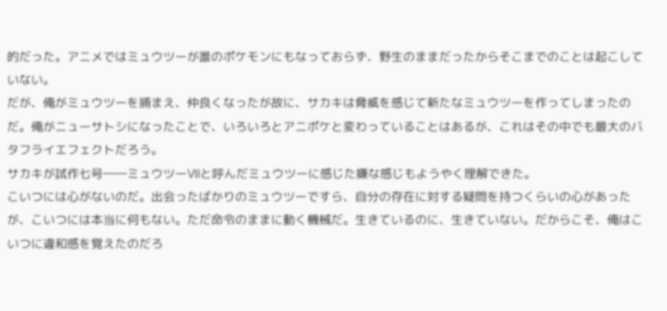的だった。アニメではミュウツーが誰のポケモンにもなっておらず、野生のままだったからそこまでのことは起こしていない。
だが、俺がミュウツーを捕まえ、仲良くなったが故に、サカキは脅威を感じて新たなミュウツーを作ってしまったのだ。俺がニューサトシになったことで、いろいろとアニポケと変わっていることはあるが、これはその中でも最大のバタフライエフェクトだろう。
サカキが試作七号――ミュウツーⅦと呼んだミュウツーに感じた嫌な感じもようやく理解できた。
こいつには心がないのだ。出会ったばかりのミュウツーですら、自分の存在に対する疑問を持つくらいの心があったが、こいつには本当に何もない。ただ命令のままに動く機械だ。生きているのに、生きていない。だからこそ、俺はこいつに違和感を覚えたのだろ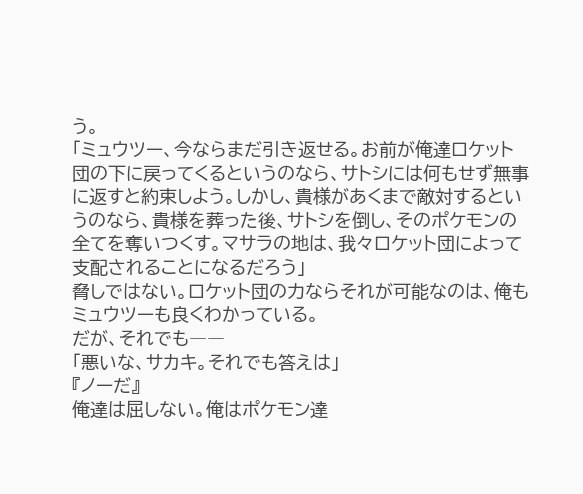う。
「ミュウツー、今ならまだ引き返せる。お前が俺達ロケット団の下に戻ってくるというのなら、サトシには何もせず無事に返すと約束しよう。しかし、貴様があくまで敵対するというのなら、貴様を葬った後、サトシを倒し、そのポケモンの全てを奪いつくす。マサラの地は、我々ロケット団によって支配されることになるだろう」
脅しではない。ロケット団の力ならそれが可能なのは、俺もミュウツーも良くわかっている。
だが、それでも――
「悪いな、サカキ。それでも答えは」
『ノーだ』
俺達は屈しない。俺はポケモン達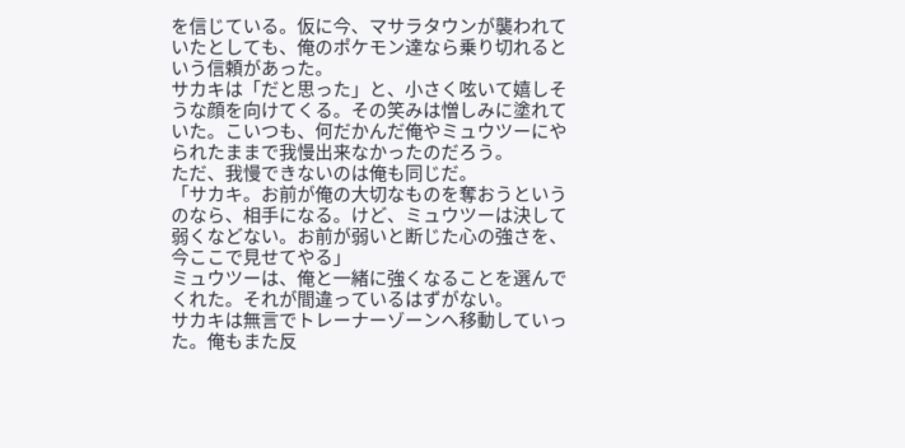を信じている。仮に今、マサラタウンが襲われていたとしても、俺のポケモン達なら乗り切れるという信頼があった。
サカキは「だと思った」と、小さく呟いて嬉しそうな顔を向けてくる。その笑みは憎しみに塗れていた。こいつも、何だかんだ俺やミュウツーにやられたままで我慢出来なかったのだろう。
ただ、我慢できないのは俺も同じだ。
「サカキ。お前が俺の大切なものを奪おうというのなら、相手になる。けど、ミュウツーは決して弱くなどない。お前が弱いと断じた心の強さを、今ここで見せてやる」
ミュウツーは、俺と一緒に強くなることを選んでくれた。それが間違っているはずがない。
サカキは無言でトレーナーゾーンへ移動していった。俺もまた反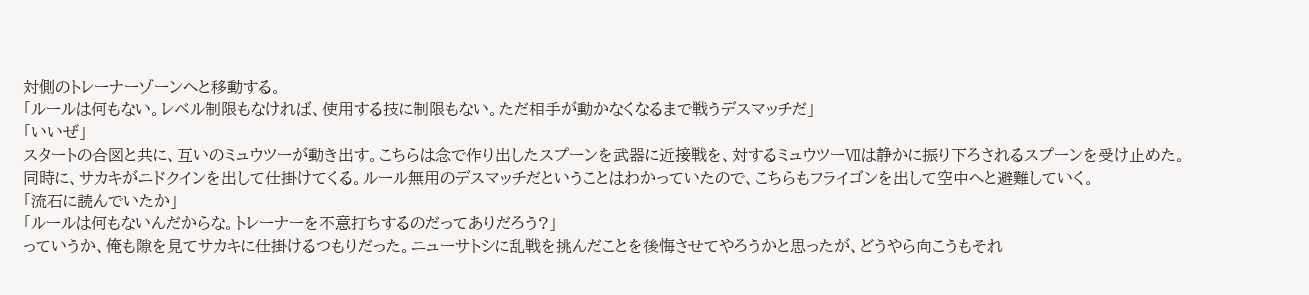対側のトレーナーゾーンへと移動する。
「ルールは何もない。レベル制限もなければ、使用する技に制限もない。ただ相手が動かなくなるまで戦うデスマッチだ」
「いいぜ」
スタートの合図と共に、互いのミュウツーが動き出す。こちらは念で作り出したスプーンを武器に近接戦を、対するミュウツーⅦは静かに振り下ろされるスプーンを受け止めた。
同時に、サカキがニドクインを出して仕掛けてくる。ルール無用のデスマッチだということはわかっていたので、こちらもフライゴンを出して空中へと避難していく。
「流石に読んでいたか」
「ルールは何もないんだからな。トレーナーを不意打ちするのだってありだろう?」
っていうか、俺も隙を見てサカキに仕掛けるつもりだった。ニューサトシに乱戦を挑んだことを後悔させてやろうかと思ったが、どうやら向こうもそれ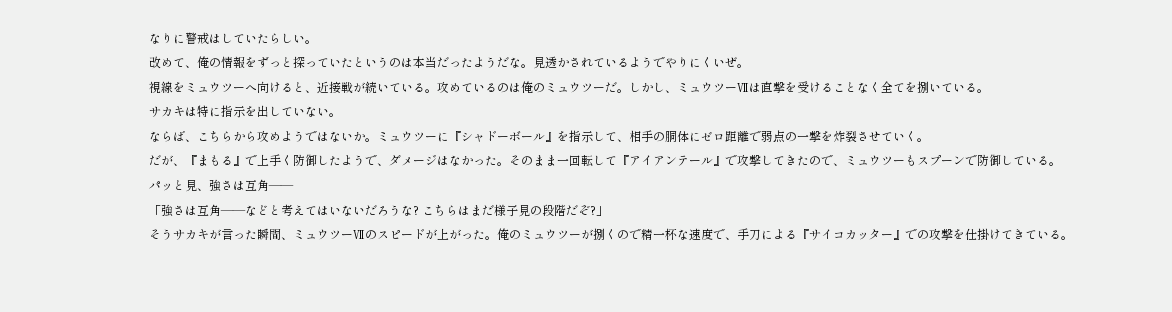なりに警戒はしていたらしい。
改めて、俺の情報をずっと探っていたというのは本当だったようだな。見透かされているようでやりにくいぜ。
視線をミュウツーへ向けると、近接戦が続いている。攻めているのは俺のミュウツーだ。しかし、ミュウツーⅦは直撃を受けることなく全てを捌いている。
サカキは特に指示を出していない。
ならば、こちらから攻めようではないか。ミュウツーに『シャドーボール』を指示して、相手の胴体にゼロ距離で弱点の一撃を炸裂させていく。
だが、『まもる』で上手く防御したようで、ダメージはなかった。そのまま一回転して『アイアンテール』で攻撃してきたので、ミュウツーもスプーンで防御している。
パッと見、強さは互角――
「強さは互角――などと考えてはいないだろうな? こちらはまだ様子見の段階だぞ?」
そうサカキが言った瞬間、ミュウツーⅦのスピードが上がった。俺のミュウツーが捌くので精一杯な速度で、手刀による『サイコカッター』での攻撃を仕掛けてきている。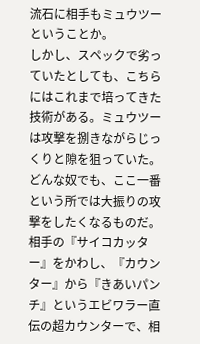流石に相手もミュウツーということか。
しかし、スペックで劣っていたとしても、こちらにはこれまで培ってきた技術がある。ミュウツーは攻撃を捌きながらじっくりと隙を狙っていた。どんな奴でも、ここ一番という所では大振りの攻撃をしたくなるものだ。
相手の『サイコカッター』をかわし、『カウンター』から『きあいパンチ』というエビワラー直伝の超カウンターで、相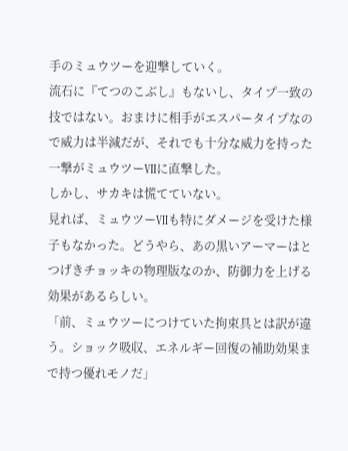手のミュウツーを迎撃していく。
流石に『てつのこぶし』もないし、タイプ一致の技ではない。おまけに相手がエスパータイプなので威力は半減だが、それでも十分な威力を持った一撃がミュウツーⅦに直撃した。
しかし、サカキは慌てていない。
見れば、ミュウツーⅦも特にダメージを受けた様子もなかった。どうやら、あの黒いアーマーはとつげきチョッキの物理版なのか、防御力を上げる効果があるらしい。
「前、ミュウツーにつけていた拘束具とは訳が違う。ショック吸収、エネルギー回復の補助効果まで持つ優れモノだ」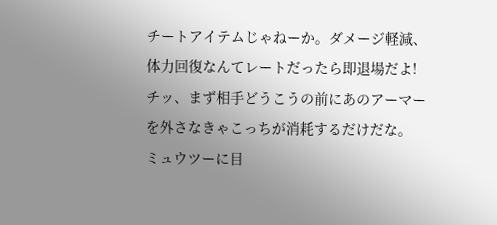チートアイテムじゃねーか。ダメージ軽減、体力回復なんてレートだったら即退場だよ!
チッ、まず相手どうこうの前にあのアーマーを外さなきゃこっちが消耗するだけだな。
ミュウツーに目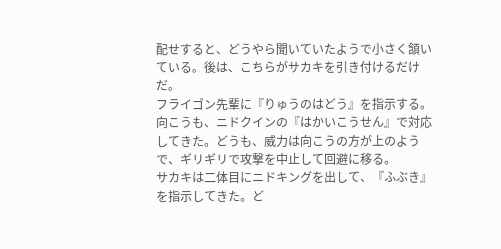配せすると、どうやら聞いていたようで小さく頷いている。後は、こちらがサカキを引き付けるだけだ。
フライゴン先輩に『りゅうのはどう』を指示する。向こうも、ニドクインの『はかいこうせん』で対応してきた。どうも、威力は向こうの方が上のようで、ギリギリで攻撃を中止して回避に移る。
サカキは二体目にニドキングを出して、『ふぶき』を指示してきた。ど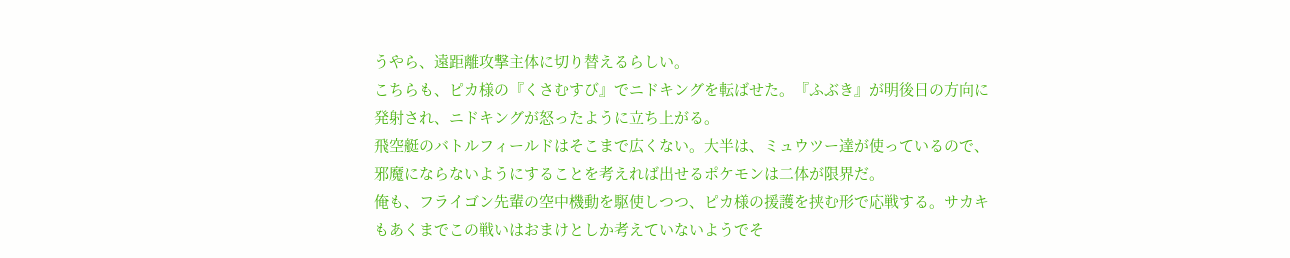うやら、遠距離攻撃主体に切り替えるらしい。
こちらも、ピカ様の『くさむすび』でニドキングを転ばせた。『ふぶき』が明後日の方向に発射され、ニドキングが怒ったように立ち上がる。
飛空艇のバトルフィールドはそこまで広くない。大半は、ミュウツー達が使っているので、邪魔にならないようにすることを考えれば出せるポケモンは二体が限界だ。
俺も、フライゴン先輩の空中機動を駆使しつつ、ピカ様の援護を挟む形で応戦する。サカキもあくまでこの戦いはおまけとしか考えていないようでそ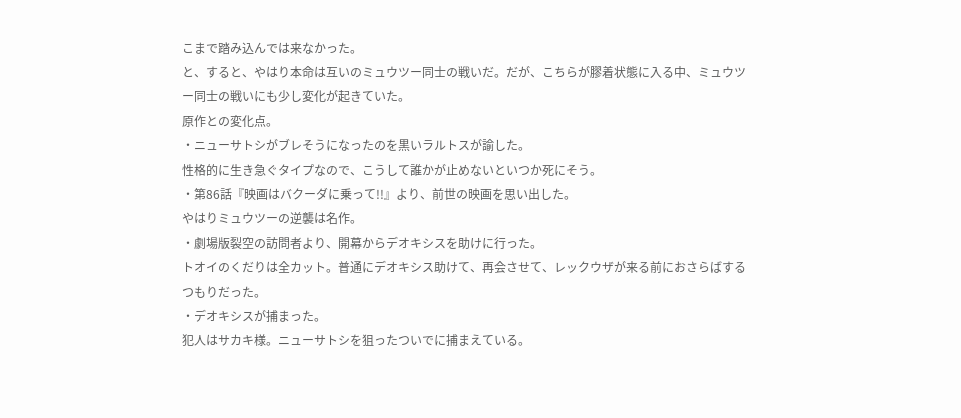こまで踏み込んでは来なかった。
と、すると、やはり本命は互いのミュウツー同士の戦いだ。だが、こちらが膠着状態に入る中、ミュウツー同士の戦いにも少し変化が起きていた。
原作との変化点。
・ニューサトシがブレそうになったのを黒いラルトスが諭した。
性格的に生き急ぐタイプなので、こうして誰かが止めないといつか死にそう。
・第86話『映画はバクーダに乗って!!』より、前世の映画を思い出した。
やはりミュウツーの逆襲は名作。
・劇場版裂空の訪問者より、開幕からデオキシスを助けに行った。
トオイのくだりは全カット。普通にデオキシス助けて、再会させて、レックウザが来る前におさらばするつもりだった。
・デオキシスが捕まった。
犯人はサカキ様。ニューサトシを狙ったついでに捕まえている。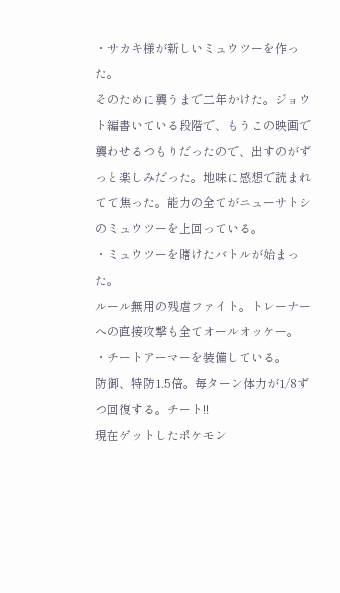・サカキ様が新しいミュウツーを作った。
そのために襲うまで二年かけた。ジョウト編書いている段階で、もうこの映画で襲わせるつもりだったので、出すのがずっと楽しみだった。地味に感想で読まれてて焦った。能力の全てがニューサトシのミュウツーを上回っている。
・ミュウツーを賭けたバトルが始まった。
ルール無用の残虐ファイト。トレーナーへの直接攻撃も全てオールオッケー。
・チートアーマーを装備している。
防御、特防1.5倍。毎ターン体力が1/8ずつ回復する。チート!!
現在ゲットしたポケモン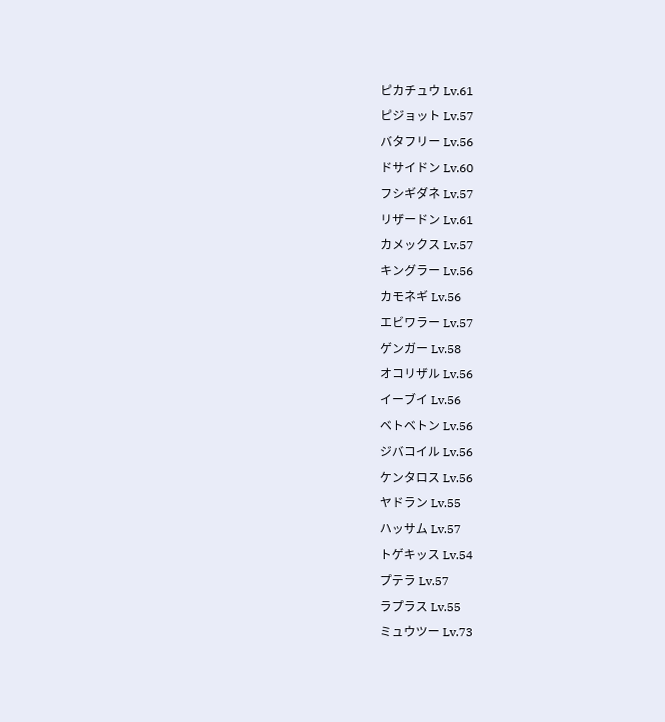ピカチュウ Lv.61
ピジョット Lv.57
バタフリー Lv.56
ドサイドン Lv.60
フシギダネ Lv.57
リザードン Lv.61
カメックス Lv.57
キングラー Lv.56
カモネギ Lv.56
エビワラー Lv.57
ゲンガー Lv.58
オコリザル Lv.56
イーブイ Lv.56
ベトベトン Lv.56
ジバコイル Lv.56
ケンタロス Lv.56
ヤドラン Lv.55
ハッサム Lv.57
トゲキッス Lv.54
プテラ Lv.57
ラプラス Lv.55
ミュウツー Lv.73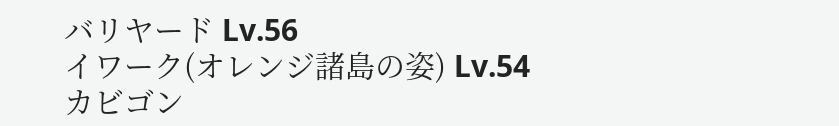バリヤード Lv.56
イワーク(オレンジ諸島の姿) Lv.54
カビゴン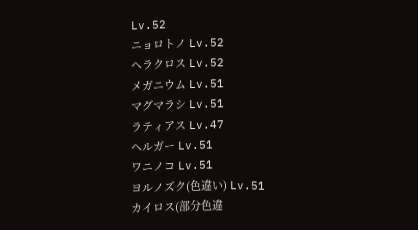Lv.52
ニョロトノ Lv.52
ヘラクロス Lv.52
メガニウム Lv.51
マグマラシ Lv.51
ラティアス Lv.47
ヘルガー Lv.51
ワニノコ Lv.51
ヨルノズク(色違い) Lv.51
カイロス(部分色違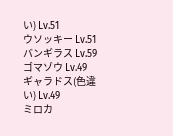い) Lv.51
ウソッキー Lv.51
バンギラス Lv.59
ゴマゾウ Lv.49
ギャラドス(色違い) Lv.49
ミロカ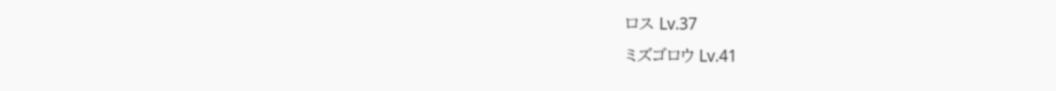ロス Lv.37
ミズゴロウ Lv.41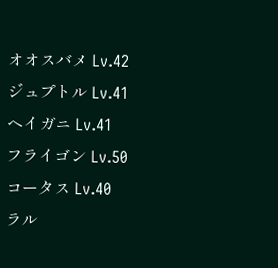オオスバメ Lv.42
ジュプトル Lv.41
ヘイガニ Lv.41
フライゴン Lv.50
コータス Lv.40
ラル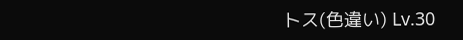トス(色違い) Lv.30